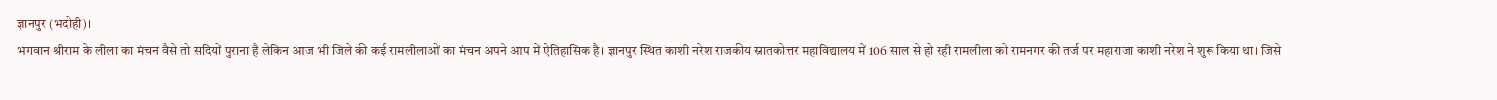ज्ञानपुर (भदोही)।
भगवान श्रीराम के लीला का मंचन वैसे तो सदियों पुराना है लेकिन आज भी जिले की कई रामलीलाओं का मंचन अपने आप में ऐतिहासिक है। ज्ञानपुर स्थित काशी नरेश राजकीय स्नातकोत्तर महाविद्यालय में 106 साल से हो रही रामलीला को रामनगर की तर्ज पर महाराजा काशी नरेश ने शुरू किया था। जिसे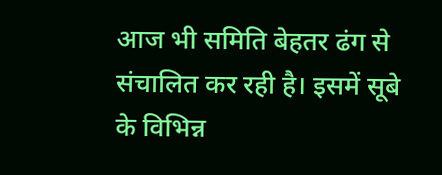आज भी समिति बेहतर ढंग से संचालित कर रही है। इसमें सूबे के विभिन्न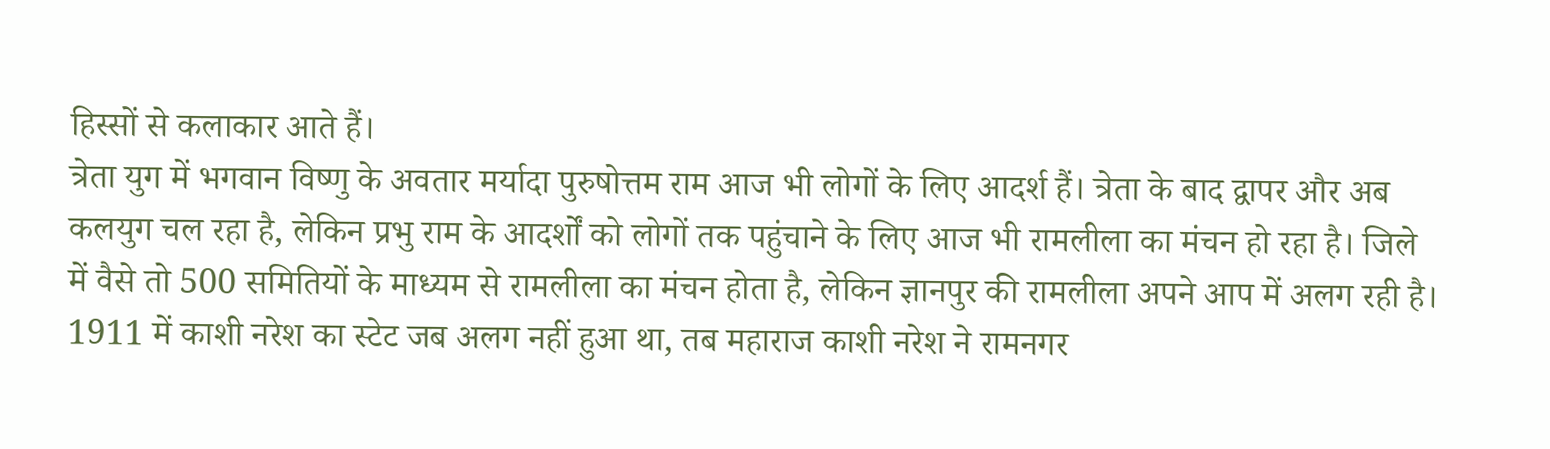हिस्सों से कलाकार आते हैं।
त्रेता युग में भगवान विष्णु के अवतार मर्यादा पुरुषोत्तम राम आज भी लोगों के लिए आदर्श हैं। त्रेता के बाद द्वापर और अब कलयुग चल रहा है, लेकिन प्रभु राम के आदर्शों को लोगों तक पहुंचाने के लिए आज भी रामलीला का मंचन हो रहा है। जिले में वैसे तो 500 समितियों के माध्यम से रामलीला का मंचन होता है, लेकिन ज्ञानपुर की रामलीला अपने आप में अलग रही है। 1911 में काशी नरेश का स्टेट जब अलग नहीं हुआ था, तब महाराज काशी नरेश ने रामनगर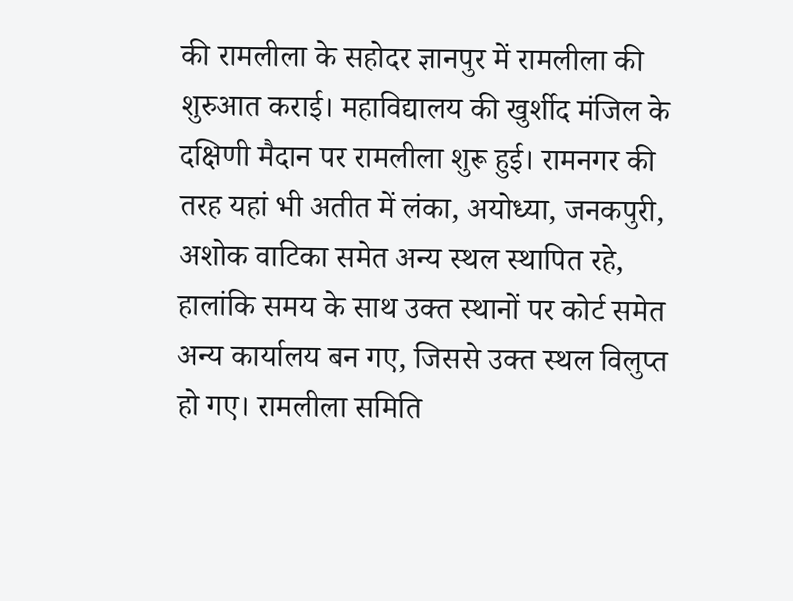की रामलीला के सहोदर ज्ञानपुर में रामलीला की शुरुआत कराई। महाविद्यालय की खुर्शीद मंजिल के दक्षिणी मैदान पर रामलीला शुरू हुई। रामनगर की तरह यहां भी अतीत में लंका, अयोध्या, जनकपुरी, अशोक वाटिका समेत अन्य स्थल स्थापित रहे, हालांकि समय के साथ उक्त स्थानों पर कोर्ट समेत अन्य कार्यालय बन गए, जिससे उक्त स्थल विलुप्त हो गए। रामलीला समिति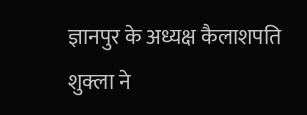ज्ञानपुर के अध्यक्ष कैलाशपति शुक्ला ने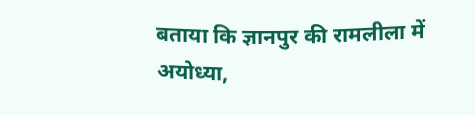बताया कि ज्ञानपुर की रामलीला में अयोध्या,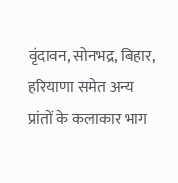वृंदावन, सोनभद्र, बिहार, हरियाणा समेत अन्य प्रांतों के कलाकार भाग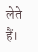लेते हैं।